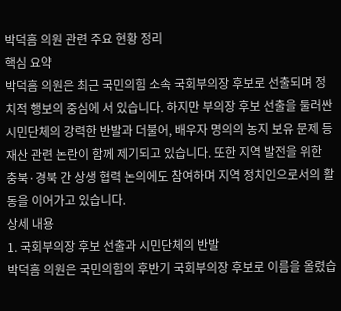박덕흠 의원 관련 주요 현황 정리
핵심 요약
박덕흠 의원은 최근 국민의힘 소속 국회부의장 후보로 선출되며 정치적 행보의 중심에 서 있습니다. 하지만 부의장 후보 선출을 둘러싼 시민단체의 강력한 반발과 더불어, 배우자 명의의 농지 보유 문제 등 재산 관련 논란이 함께 제기되고 있습니다. 또한 지역 발전을 위한 충북·경북 간 상생 협력 논의에도 참여하며 지역 정치인으로서의 활동을 이어가고 있습니다.
상세 내용
1. 국회부의장 후보 선출과 시민단체의 반발
박덕흠 의원은 국민의힘의 후반기 국회부의장 후보로 이름을 올렸습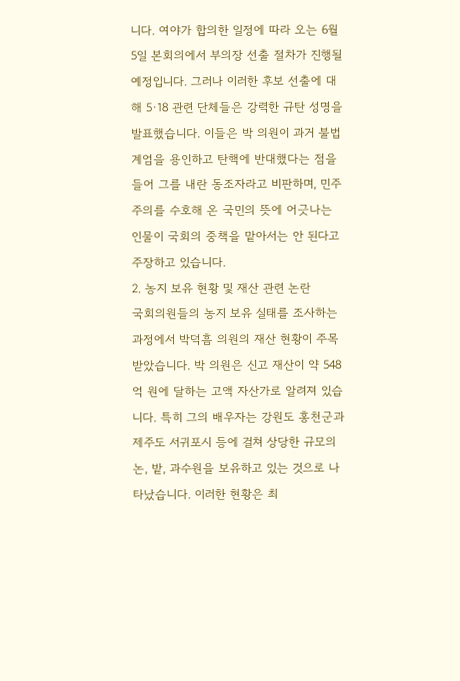니다. 여야가 합의한 일정에 따라 오는 6월 5일 본회의에서 부의장 선출 절차가 진행될 예정입니다. 그러나 이러한 후보 선출에 대해 5·18 관련 단체들은 강력한 규탄 성명을 발표했습니다. 이들은 박 의원이 과거 불법 계엄을 용인하고 탄핵에 반대했다는 점을 들어 그를 내란 동조자라고 비판하며, 민주주의를 수호해 온 국민의 뜻에 어긋나는 인물이 국회의 중책을 맡아서는 안 된다고 주장하고 있습니다.
2. 농지 보유 현황 및 재산 관련 논란
국회의원들의 농지 보유 실태를 조사하는 과정에서 박덕흠 의원의 재산 현황이 주목받았습니다. 박 의원은 신고 재산이 약 548억 원에 달하는 고액 자산가로 알려져 있습니다. 특히 그의 배우자는 강원도 홍천군과 제주도 서귀포시 등에 걸쳐 상당한 규모의 논, 밭, 과수원을 보유하고 있는 것으로 나타났습니다. 이러한 현황은 최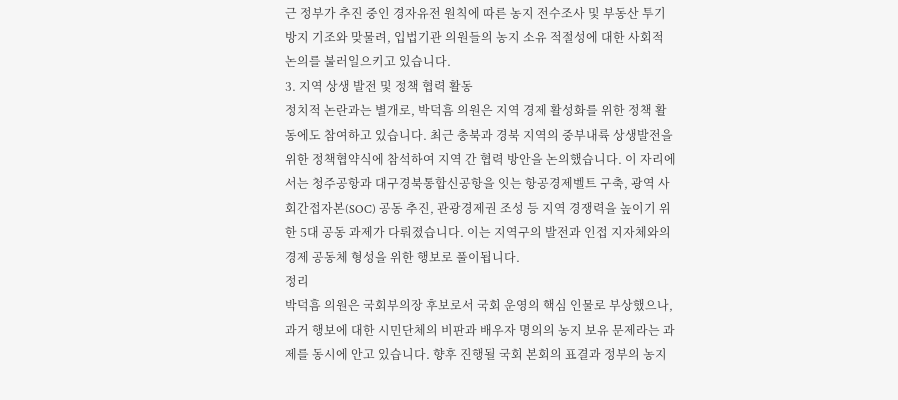근 정부가 추진 중인 경자유전 원칙에 따른 농지 전수조사 및 부동산 투기 방지 기조와 맞물려, 입법기관 의원들의 농지 소유 적절성에 대한 사회적 논의를 불러일으키고 있습니다.
3. 지역 상생 발전 및 정책 협력 활동
정치적 논란과는 별개로, 박덕흠 의원은 지역 경제 활성화를 위한 정책 활동에도 참여하고 있습니다. 최근 충북과 경북 지역의 중부내륙 상생발전을 위한 정책협약식에 참석하여 지역 간 협력 방안을 논의했습니다. 이 자리에서는 청주공항과 대구경북통합신공항을 잇는 항공경제벨트 구축, 광역 사회간접자본(SOC) 공동 추진, 관광경제권 조성 등 지역 경쟁력을 높이기 위한 5대 공동 과제가 다뤄졌습니다. 이는 지역구의 발전과 인접 지자체와의 경제 공동체 형성을 위한 행보로 풀이됩니다.
정리
박덕흠 의원은 국회부의장 후보로서 국회 운영의 핵심 인물로 부상했으나, 과거 행보에 대한 시민단체의 비판과 배우자 명의의 농지 보유 문제라는 과제를 동시에 안고 있습니다. 향후 진행될 국회 본회의 표결과 정부의 농지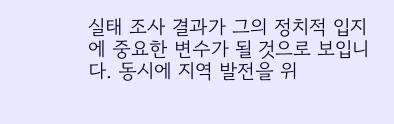실태 조사 결과가 그의 정치적 입지에 중요한 변수가 될 것으로 보입니다. 동시에 지역 발전을 위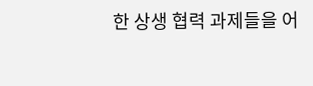한 상생 협력 과제들을 어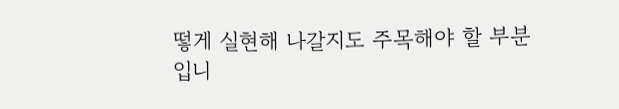떻게 실현해 나갈지도 주목해야 할 부분입니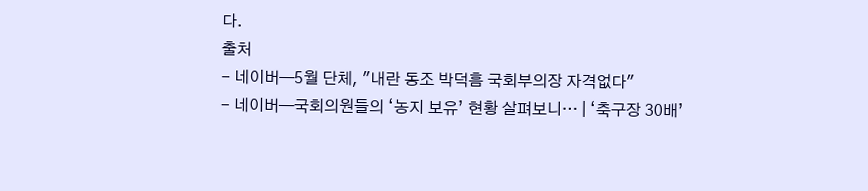다.
출처
- 네이버—5월 단체, "내란 동조 박덕흠 국회부의장 자격없다"
- 네이버—국회의원들의 ‘농지 보유’ 현황 살펴보니… | ‘축구장 30배’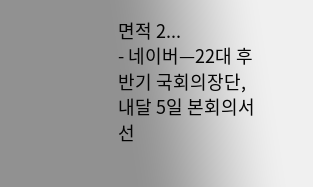면적 2...
- 네이버—22대 후반기 국회의장단, 내달 5일 본회의서 선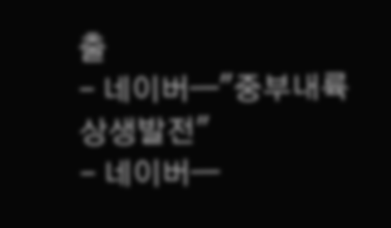출
- 네이버—"중부내륙 상생발전"
- 네이버—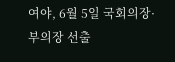여야, 6월 5일 국회의장·부의장 선출